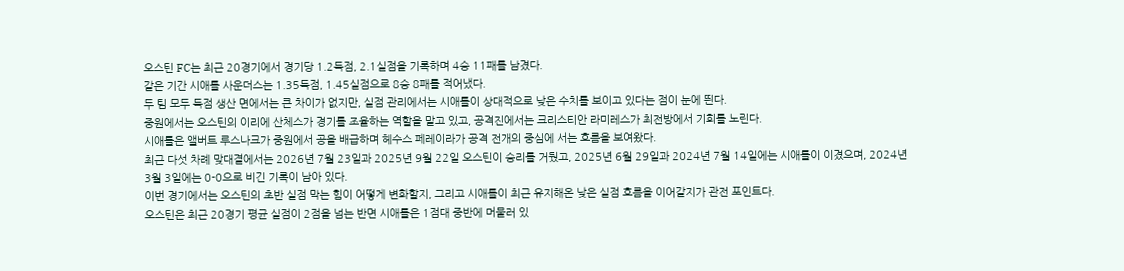오스틴 FC는 최근 20경기에서 경기당 1.2득점, 2.1실점을 기록하며 4승 11패를 남겼다.
같은 기간 시애틀 사운더스는 1.35득점, 1.45실점으로 8승 8패를 적어냈다.
두 팀 모두 득점 생산 면에서는 큰 차이가 없지만, 실점 관리에서는 시애틀이 상대적으로 낮은 수치를 보이고 있다는 점이 눈에 띈다.
중원에서는 오스틴의 이리에 산체스가 경기를 조율하는 역할을 맡고 있고, 공격진에서는 크리스티안 라미레스가 최전방에서 기회를 노린다.
시애틀은 앨버트 루스나크가 중원에서 공을 배급하며 헤수스 페레이라가 공격 전개의 중심에 서는 흐름을 보여왔다.
최근 다섯 차례 맞대결에서는 2026년 7월 23일과 2025년 9월 22일 오스틴이 승리를 거뒀고, 2025년 6월 29일과 2024년 7월 14일에는 시애틀이 이겼으며, 2024년 3월 3일에는 0-0으로 비긴 기록이 남아 있다.
이번 경기에서는 오스틴의 초반 실점 막는 힘이 어떻게 변화할지, 그리고 시애틀이 최근 유지해온 낮은 실점 흐름을 이어갈지가 관전 포인트다.
오스틴은 최근 20경기 평균 실점이 2점을 넘는 반면 시애틀은 1점대 중반에 머물러 있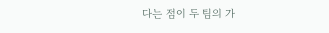다는 점이 두 팀의 가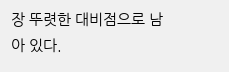장 뚜렷한 대비점으로 남아 있다.